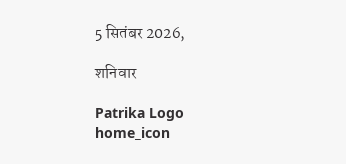5 सितंबर 2026,

शनिवार

Patrika Logo
home_icon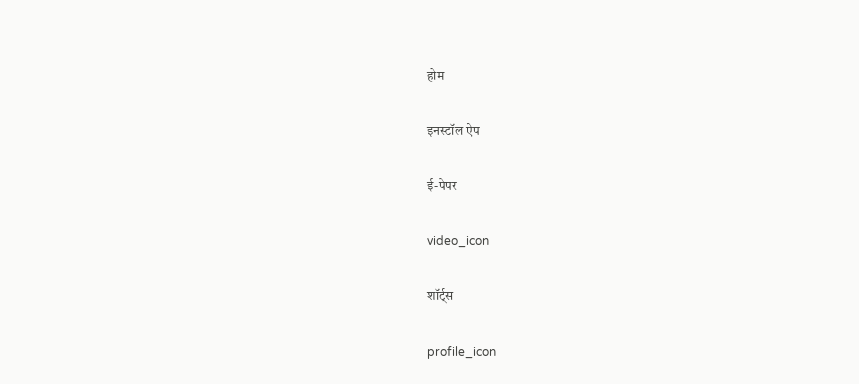होम

इनस्टॉल ऐप

ई-पेपर

video_icon

शॉर्ट्स

profile_icon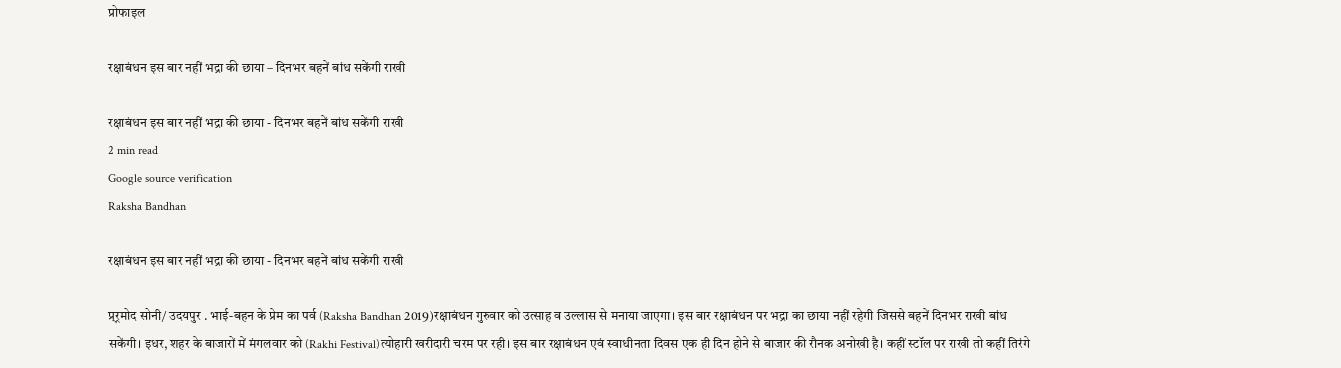प्रोफाइल

रक्षाबंधन इस बार नहीं भद्रा की छाया – दिनभर बहनें बांध सकेंगी राखी

रक्षाबंधन इस बार नहीं भद्रा की छाया - दिनभर बहनें बांध सकेंगी राखी
2 min read
Google source verification
Raksha Bandhan

रक्षाबंधन इस बार नहीं भद्रा की छाया - दिनभर बहनें बांध सकेंगी राखी

प्र्र्रमोद सोनी/ उदयपुर . भाई-बहन के प्रेम का पर्व (Raksha Bandhan 2019)रक्षाबंधन गुरुवार को उत्साह व उल्लास से मनाया जाएगा। इस बार रक्षाबंधन पर भद्रा का छाया नहीं रहेगी जिससे बहनें दिनभर राखी बांध सकेंगी। इधर, शहर के बाजारों में मंगलवार को (Rakhi Festival)त्योहारी खरीदारी चरम पर रही। इस बार रक्षाबंधन एवं स्वाधीनता दिवस एक ही दिन होने से बाजार की रौनक अनोखी है। कहीं स्टॉल पर राखी तो कहीं तिरंगे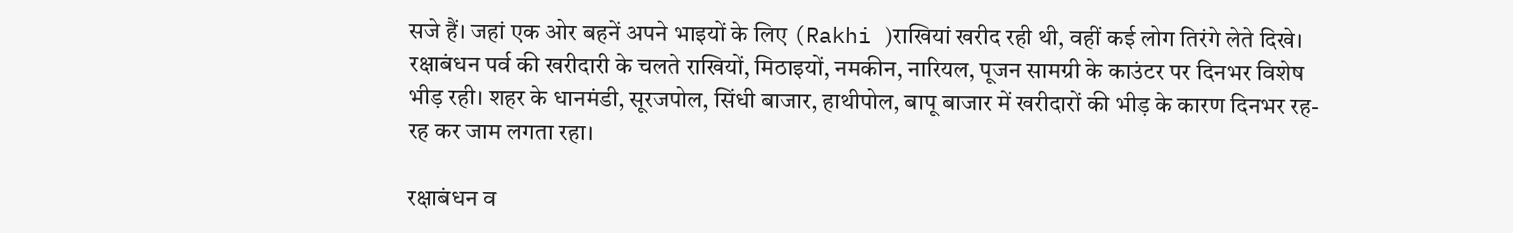सजे हैं। जहां एक ओर बहनें अपने भाइयों के लिए (Rakhi )राखियां खरीद रही थी, वहीं कई लोग तिरंगे लेते दिखे। रक्षाबंधन पर्व की खरीदारी के चलते राखियों, मिठाइयों, नमकीन, नारियल, पूजन सामग्री के काउंटर पर दिनभर विशेष भीड़ रही। शहर के धानमंडी, सूरजपोल, सिंधी बाजार, हाथीपोल, बापू बाजार में खरीदारों की भीड़ के कारण दिनभर रह-रह कर जाम लगता रहा।

रक्षाबंधन व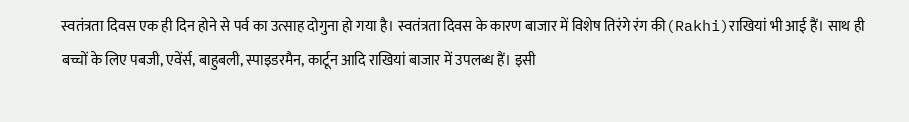स्वतंत्रता दिवस एक ही दिन होने से पर्व का उत्साह दोगुना हो गया है। स्वतंत्रता दिवस के कारण बाजार में विशेष तिरंगे रंग की(Rakhi)राखियां भी आई हैं। साथ ही बच्चों के लिए पबजी, एवेंर्स, बाहुबली, स्पाइडरमैन, कार्टून आदि राखियां बाजार में उपलब्ध हैं। इसी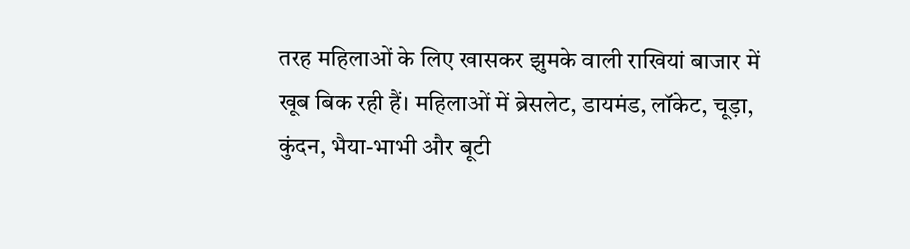तरह महिलाओं के लिए खासकर झुमके वाली राखियां बाजार में खूब बिक रही हैं। महिलाओं में ब्रेसलेट, डायमंड, लॉकेट, चूड़ा, कुंदन, भैया-भाभी और बूटी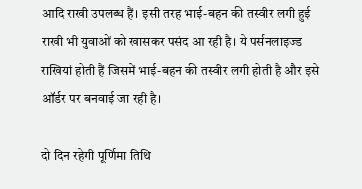आदि राखी उपलब्ध हैं। इसी तरह भाई-बहन की तस्वीर लगी हुई राखी भी युवाओं को खासकर पसंद आ रही है। ये पर्सनलाइज्ड राखियां होती हैं जिसमें भाई-बहन की तस्वीर लगी होती है और इसे ऑर्डर पर बनवाई जा रही है।

दो दिन रहेगी पूर्णिमा तिथि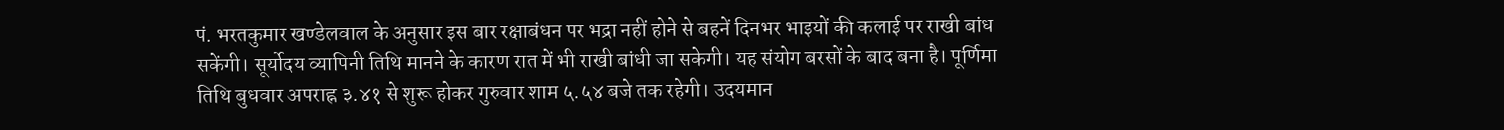पं. भरतकुमार खण्डेलवाल के अनुसार इस बार रक्षाबंधन पर भद्रा नहीं होने से बहनें दिनभर भाइयों की कलाई पर राखी बांध सकेंगी। सूर्योदय व्यापिनी तिथि मानने के कारण रात में भी राखी बांधी जा सकेगी। यह संयोग बरसों के बाद बना है। पूर्णिमा तिथि बुधवार अपराह्न ३.४१ से शुरू होकर गुरुवार शाम ५.५४ बजे तक रहेगी। उदयमान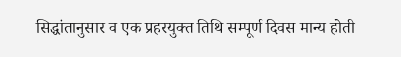सिद्धांतानुसार व एक प्रहरयुक्त तिथि सम्पूर्ण दिवस मान्य होती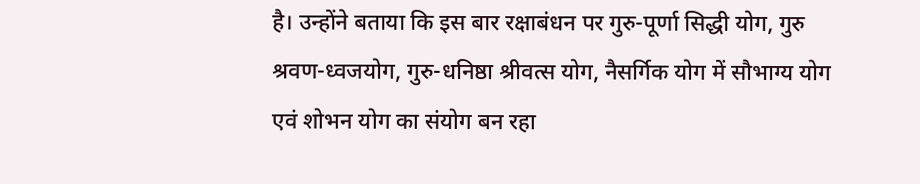है। उन्होंने बताया कि इस बार रक्षाबंधन पर गुरु-पूर्णा सिद्धी योग, गुरु श्रवण-ध्वजयोग, गुरु-धनिष्ठा श्रीवत्स योग, नैसर्गिक योग में सौभाग्य योग एवं शोभन योग का संयोग बन रहा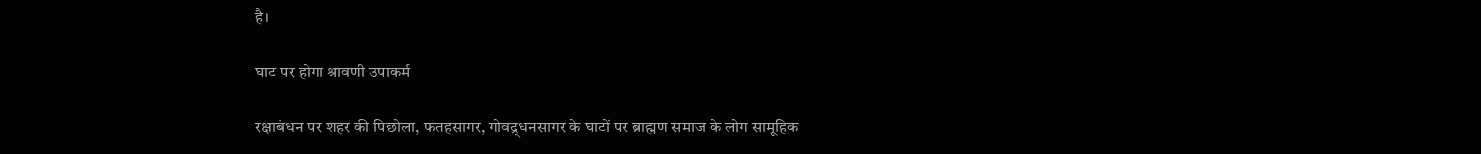है।

घाट पर होगा श्रावणी उपाकर्म

रक्षाबंधन पर शहर की पिछोला, फतहसागर, गोवद्र्धनसागर के घाटों पर ब्राह्मण समाज के लोग सामूहिक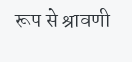रूप से श्रावणी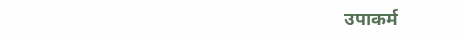उपाकर्म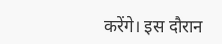करेंगे। इस दौरान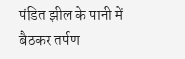पंडित झील के पानी में बैठकर तर्पण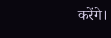करेंगे।